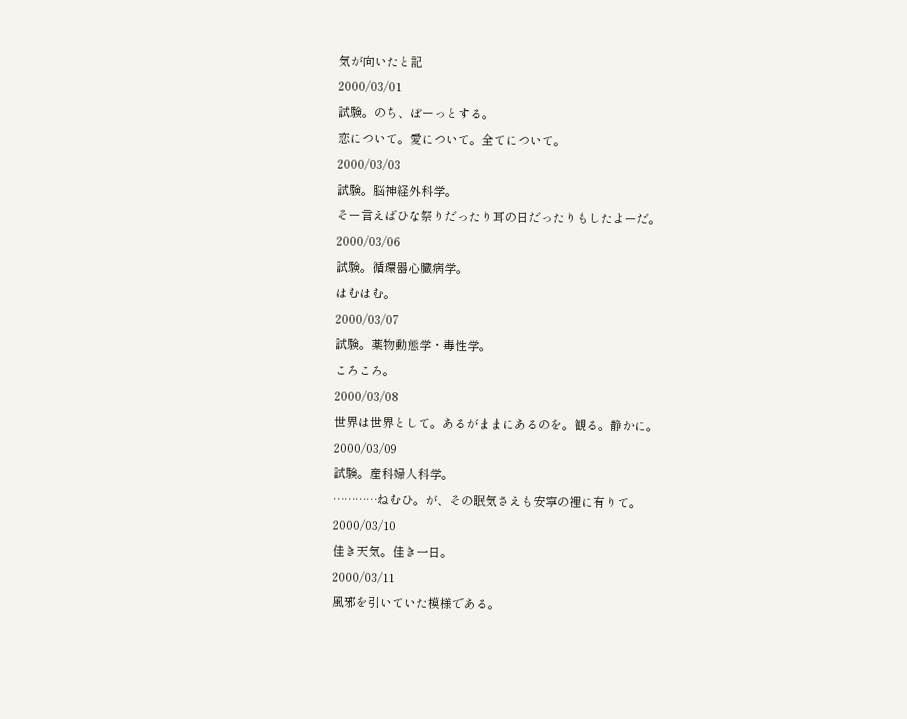気が向いたと記
2000/03/01
試験。のち、ぼーっとする。
恋について。愛について。全てについて。
2000/03/03
試験。脳神経外科学。
そー言えばひな祭りだったり耳の日だったりもしたよーだ。
2000/03/06
試験。循環器心臓病学。
はむはむ。
2000/03/07
試験。薬物動態学・毒性学。
ころころ。
2000/03/08
世界は世界として。あるがままにあるのを。観る。静かに。
2000/03/09
試験。産科婦人科学。
…………ねむひ。が、その眠気さえも安寧の裡に有りて。
2000/03/10
佳き天気。佳き一日。
2000/03/11
風邪を引いていた模様である。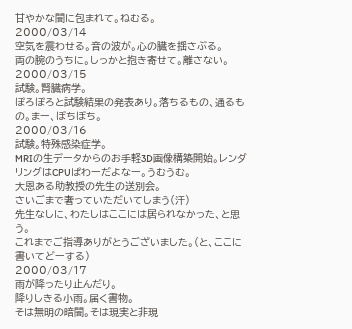甘やかな闇に包まれて。ねむる。
2000/03/14
空気を震わせる。音の波が。心の臓を揺さぶる。
両の腕のうちに。しっかと抱き寄せて。離さない。
2000/03/15
試験。腎臓病学。
ぽろぽろと試験結果の発表あり。落ちるもの、通るもの。まー、ぼちぼち。
2000/03/16
試験。特殊感染症学。
MRIの生データからのお手軽3D画像構築開始。レンダリングはCPUぱわーだよなー。うむうむ。
大恩ある助教授の先生の送別会。
さいごまで奢っていただいてしまう(汗)
先生なしに、わたしはここには居られなかった、と思う。
これまでご指導ありがとうございました。(と、ここに書いてどーする)
2000/03/17
雨が降ったり止んだり。
降りしきる小雨。届く書物。
そは無明の暗闇。そは現実と非現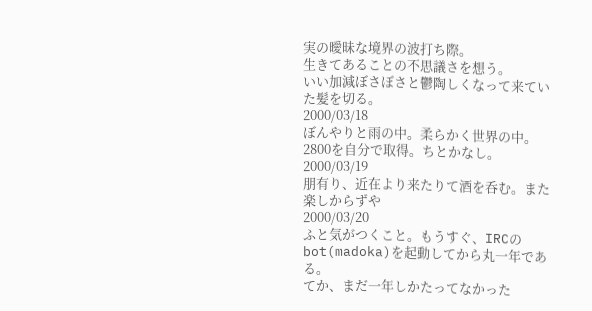実の曖昧な境界の波打ち際。
生きてあることの不思議さを想う。
いい加減ぼさぼさと鬱陶しくなって来ていた髪を切る。
2000/03/18
ぼんやりと雨の中。柔らかく世界の中。
2800を自分で取得。ちとかなし。
2000/03/19
朋有り、近在より来たりて酒を呑む。また楽しからずや
2000/03/20
ふと気がつくこと。もうすぐ、IRCのbot(madoka)を起動してから丸一年である。
てか、まだ一年しかたってなかった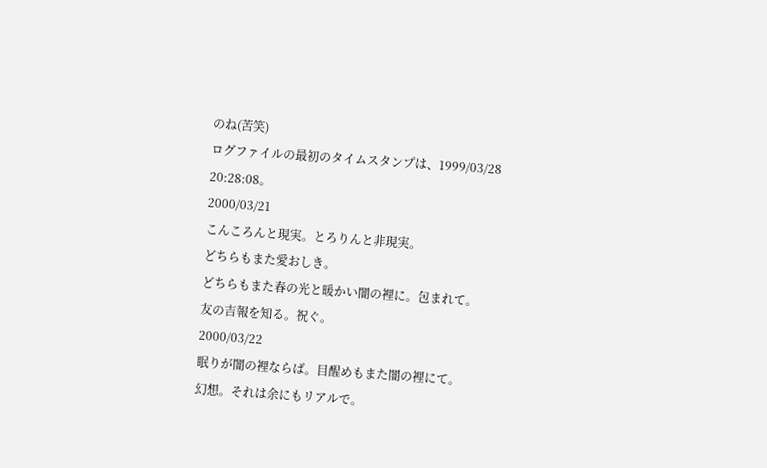のね(苦笑)
ログファイルの最初のタイムスタンプは、1999/03/28 20:28:08。
2000/03/21
こんころんと現実。とろりんと非現実。
どちらもまた愛おしき。
どちらもまた春の光と暖かい闇の裡に。包まれて。
友の吉報を知る。祝ぐ。
2000/03/22
眠りが闇の裡ならば。目醒めもまた闇の裡にて。
幻想。それは余にもリアルで。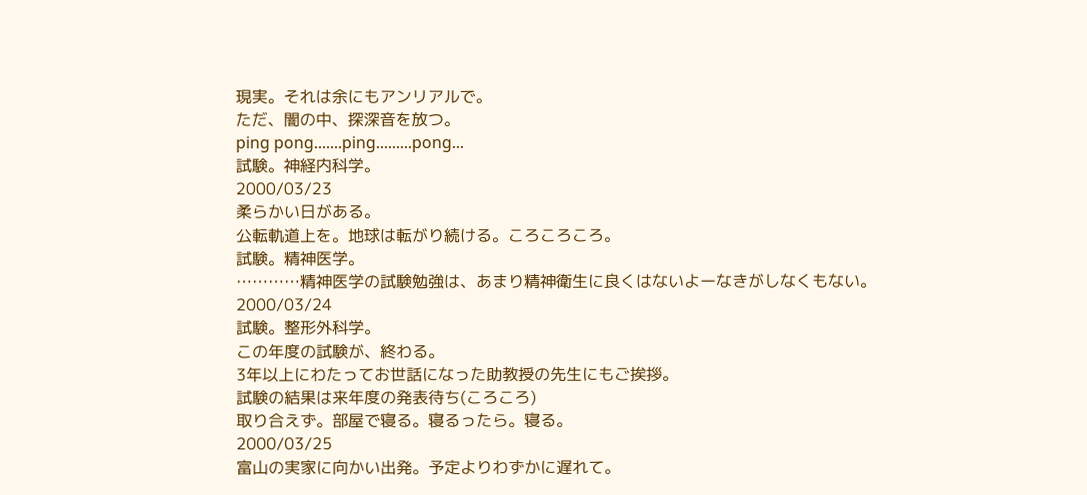現実。それは余にもアンリアルで。
ただ、闇の中、探深音を放つ。
ping pong.......ping.........pong...
試験。神経内科学。
2000/03/23
柔らかい日がある。
公転軌道上を。地球は転がり続ける。ころころころ。
試験。精神医学。
…………精神医学の試験勉強は、あまり精神衛生に良くはないよーなきがしなくもない。
2000/03/24
試験。整形外科学。
この年度の試験が、終わる。
3年以上にわたってお世話になった助教授の先生にもご挨拶。
試験の結果は来年度の発表待ち(ころころ)
取り合えず。部屋で寝る。寝るったら。寝る。
2000/03/25
富山の実家に向かい出発。予定よりわずかに遅れて。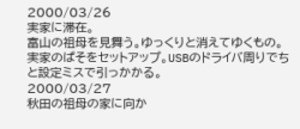2000/03/26
実家に滞在。
富山の祖母を見舞う。ゆっくりと消えてゆくもの。
実家のぱそをセットアップ。USBのドライバ周りでちと設定ミスで引っかかる。
2000/03/27
秋田の祖母の家に向か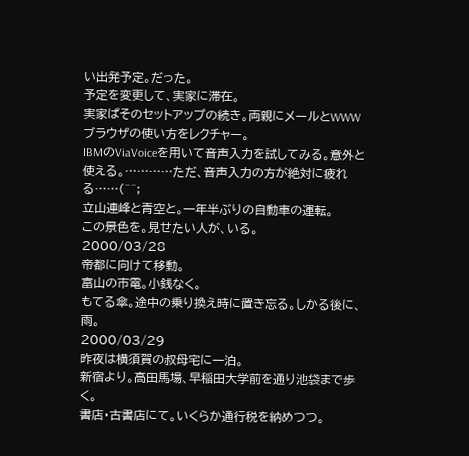い出発予定。だった。
予定を変更して、実家に滞在。
実家ぱそのセットアップの続き。両親にメールとWWWブラウザの使い方をレクチャー。
IBMのViaVoiceを用いて音声入力を試してみる。意外と使える。…………ただ、音声入力の方が絶対に疲れる……(^^;
立山連峰と青空と。一年半ぶりの自動車の運転。
この景色を。見せたい人が、いる。
2000/03/28
帝都に向けて移動。
富山の市電。小銭なく。
もてる傘。途中の乗り換え時に置き忘る。しかる後に、雨。
2000/03/29
昨夜は横須賀の叔母宅に一泊。
新宿より。高田馬場、早稲田大学前を通り池袋まで歩く。
書店・古書店にて。いくらか通行税を納めつつ。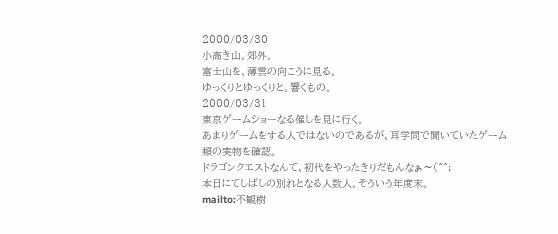2000/03/30
小高き山。郊外。
富士山を、薄雲の向こうに見る。
ゆっくりとゆっくりと。響くもの。
2000/03/31
東京ゲームショーなる催しを見に行く。
あまりゲームをする人ではないのであるが、耳学問で聞いていたゲーム類の実物を確認。
ドラゴンクエストなんて、初代をやったきりだもんなぁ〜(^^;
本日にてしばしの別れとなる人数人。そういう年度末。
mailto:不観樹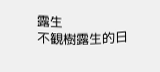露生
不観樹露生的日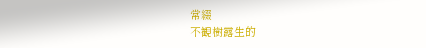常綴
不観樹露生的